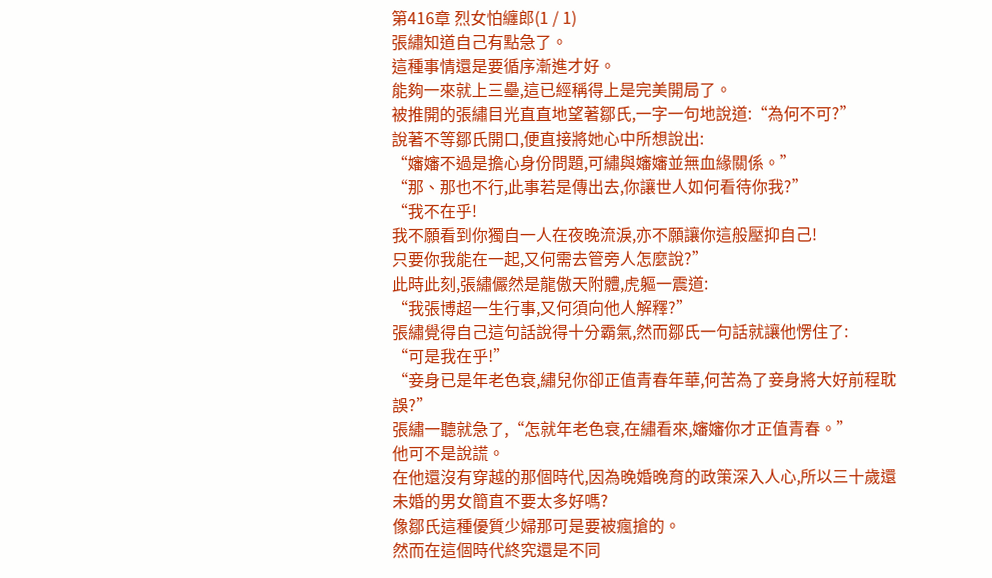第416章 烈女怕纏郎(1 / 1)
張繡知道自己有點急了。
這種事情還是要循序漸進才好。
能夠一來就上三壘,這已經稱得上是完美開局了。
被推開的張繡目光直直地望著鄒氏,一字一句地說道:“為何不可?”
說著不等鄒氏開口,便直接將她心中所想說出:
“嬸嬸不過是擔心身份問題,可繡與嬸嬸並無血緣關係。”
“那、那也不行,此事若是傳出去,你讓世人如何看待你我?”
“我不在乎!
我不願看到你獨自一人在夜晚流淚,亦不願讓你這般壓抑自己!
只要你我能在一起,又何需去管旁人怎麼說?”
此時此刻,張繡儼然是龍傲天附體,虎軀一震道:
“我張博超一生行事,又何須向他人解釋?”
張繡覺得自己這句話說得十分霸氣,然而鄒氏一句話就讓他愣住了:
“可是我在乎!”
“妾身已是年老色衰,繡兒你卻正值青春年華,何苦為了妾身將大好前程耽誤?”
張繡一聽就急了,“怎就年老色衰,在繡看來,嬸嬸你才正值青春。”
他可不是說謊。
在他還沒有穿越的那個時代,因為晚婚晚育的政策深入人心,所以三十歲還未婚的男女簡直不要太多好嗎?
像鄒氏這種優質少婦那可是要被瘋搶的。
然而在這個時代終究還是不同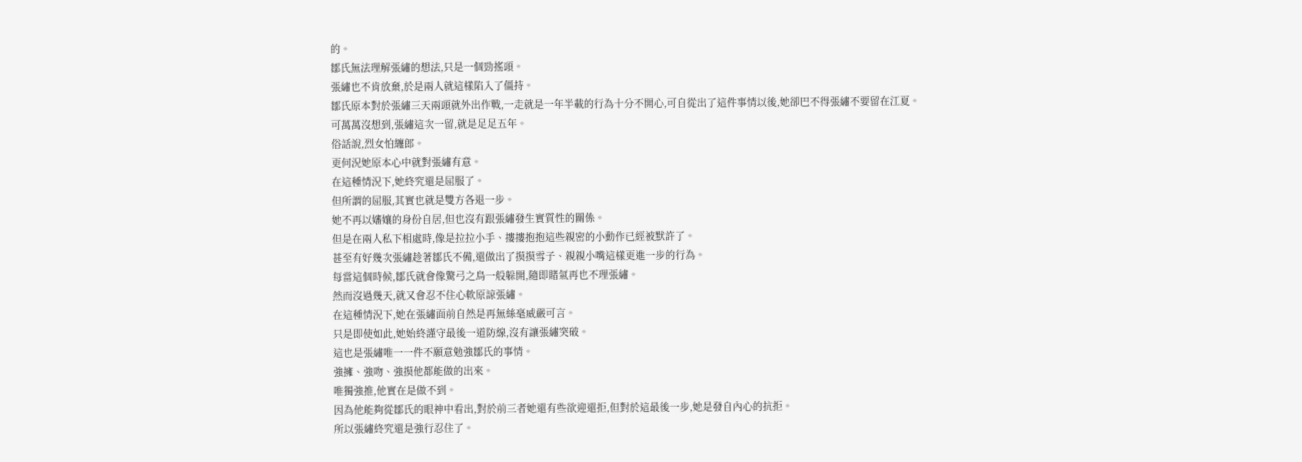的。
鄒氏無法理解張繡的想法,只是一個勁搖頭。
張繡也不肯放棄,於是兩人就這樣陷入了僵持。
鄒氏原本對於張繡三天兩頭就外出作戰,一走就是一年半載的行為十分不開心,可自從出了這件事情以後,她卻巴不得張繡不要留在江夏。
可萬萬沒想到,張繡這次一留,就是足足五年。
俗話說,烈女怕纏郎。
更何況她原本心中就對張繡有意。
在這種情況下,她終究還是屈服了。
但所謂的屈服,其實也就是雙方各退一步。
她不再以嬸孃的身份自居,但也沒有跟張繡發生實質性的關係。
但是在兩人私下相處時,像是拉拉小手、摟摟抱抱這些親密的小動作已經被默許了。
甚至有好幾次張繡趁著鄒氏不備,還做出了摸摸雪子、親親小嘴這樣更進一步的行為。
每當這個時候,鄒氏就會像驚弓之鳥一般躲開,隨即賭氣再也不理張繡。
然而沒過幾天,就又會忍不住心軟原諒張繡。
在這種情況下,她在張繡面前自然是再無絲毫威嚴可言。
只是即使如此,她始終謹守最後一道防線,沒有讓張繡突破。
這也是張繡唯一一件不願意勉強鄒氏的事情。
強擁、強吻、強摸他都能做的出來。
唯獨強推,他實在是做不到。
因為他能夠從鄒氏的眼神中看出,對於前三者她還有些欲迎還拒,但對於這最後一步,她是發自內心的抗拒。
所以張繡終究還是強行忍住了。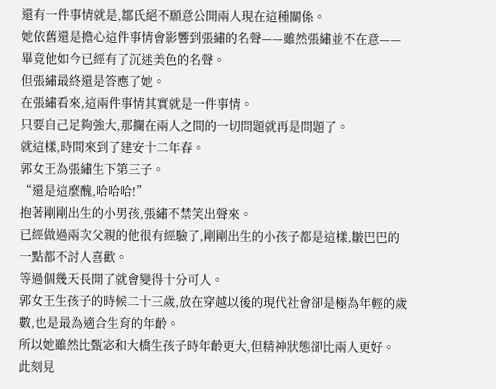還有一件事情就是,鄒氏絕不願意公開兩人現在這種關係。
她依舊還是擔心這件事情會影響到張繡的名聲——雖然張繡並不在意——畢竟他如今已經有了沉迷美色的名聲。
但張繡最終還是答應了她。
在張繡看來,這兩件事情其實就是一件事情。
只要自己足夠強大,那攔在兩人之間的一切問題就再是問題了。
就這樣,時間來到了建安十二年春。
郭女王為張繡生下第三子。
“還是這麼醜,哈哈哈!”
抱著剛剛出生的小男孩,張繡不禁笑出聲來。
已經做過兩次父親的他很有經驗了,剛剛出生的小孩子都是這樣,皺巴巴的一點都不討人喜歡。
等過個幾天長開了就會變得十分可人。
郭女王生孩子的時候二十三歲,放在穿越以後的現代社會卻是極為年輕的歲數,也是最為適合生育的年齡。
所以她雖然比甄宓和大橋生孩子時年齡更大,但精神狀態卻比兩人更好。
此刻見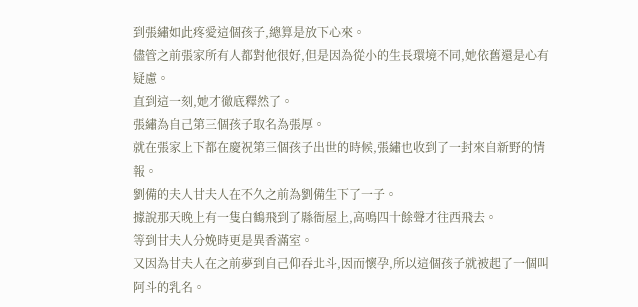到張繡如此疼愛這個孩子,總算是放下心來。
儘管之前張家所有人都對他很好,但是因為從小的生長環境不同,她依舊還是心有疑慮。
直到這一刻,她才徹底釋然了。
張繡為自己第三個孩子取名為張厚。
就在張家上下都在慶祝第三個孩子出世的時候,張繡也收到了一封來自新野的情報。
劉備的夫人甘夫人在不久之前為劉備生下了一子。
據說那天晚上有一隻白鶴飛到了縣衙屋上,高鳴四十餘聲才往西飛去。
等到甘夫人分娩時更是異香滿室。
又因為甘夫人在之前夢到自己仰吞北斗,因而懷孕,所以這個孩子就被起了一個叫阿斗的乳名。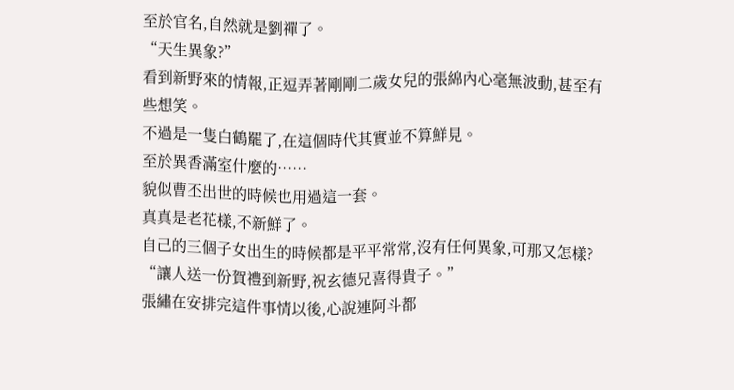至於官名,自然就是劉禪了。
“天生異象?”
看到新野來的情報,正逗弄著剛剛二歲女兒的張綿內心毫無波動,甚至有些想笑。
不過是一隻白鶴罷了,在這個時代其實並不算鮮見。
至於異香滿室什麼的……
貌似曹丕出世的時候也用過這一套。
真真是老花樣,不新鮮了。
自己的三個子女出生的時候都是平平常常,沒有任何異象,可那又怎樣?
“讓人送一份賀禮到新野,祝玄德兄喜得貴子。”
張繡在安排完這件事情以後,心說連阿斗都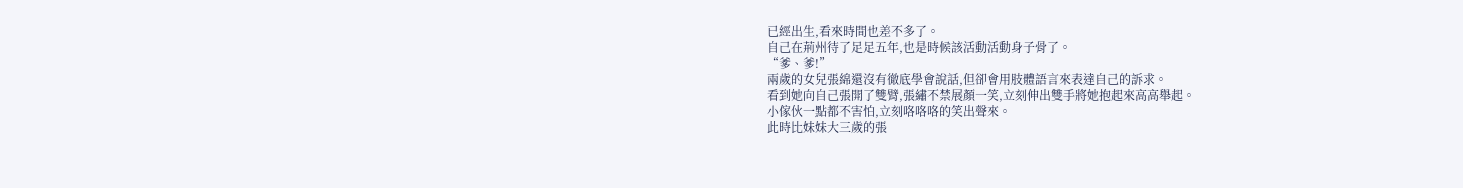已經出生,看來時間也差不多了。
自己在荊州待了足足五年,也是時候該活動活動身子骨了。
“爹、爹!”
兩歲的女兒張綿還沒有徹底學會說話,但卻會用肢體語言來表達自己的訴求。
看到她向自己張開了雙臂,張繡不禁展顏一笑,立刻伸出雙手將她抱起來高高舉起。
小傢伙一點都不害怕,立刻咯咯咯的笑出聲來。
此時比妹妹大三歲的張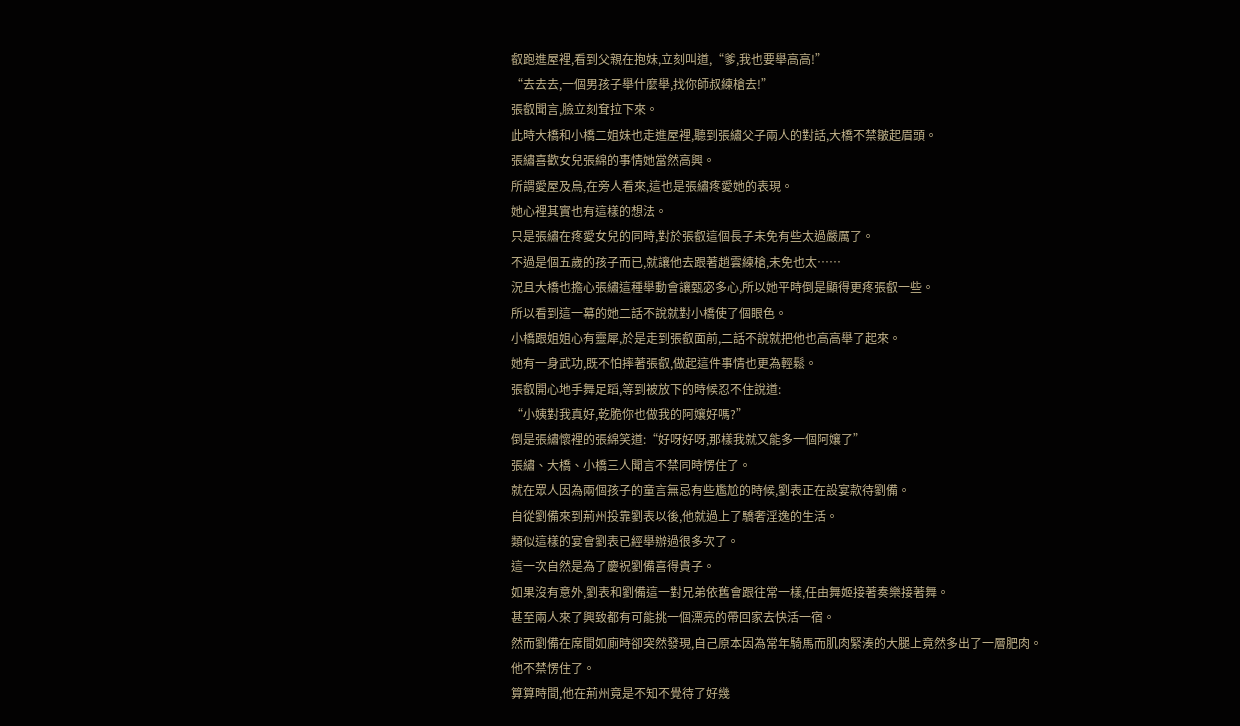叡跑進屋裡,看到父親在抱妹,立刻叫道,“爹,我也要舉高高!”
“去去去,一個男孩子舉什麼舉,找你師叔練槍去!”
張叡聞言,臉立刻耷拉下來。
此時大橋和小橋二姐妹也走進屋裡,聽到張繡父子兩人的對話,大橋不禁皺起眉頭。
張繡喜歡女兒張綿的事情她當然高興。
所謂愛屋及烏,在旁人看來,這也是張繡疼愛她的表現。
她心裡其實也有這樣的想法。
只是張繡在疼愛女兒的同時,對於張叡這個長子未免有些太過嚴厲了。
不過是個五歲的孩子而已,就讓他去跟著趙雲練槍,未免也太……
況且大橋也擔心張繡這種舉動會讓甄宓多心,所以她平時倒是顯得更疼張叡一些。
所以看到這一幕的她二話不說就對小橋使了個眼色。
小橋跟姐姐心有靈犀,於是走到張叡面前,二話不說就把他也高高舉了起來。
她有一身武功,既不怕摔著張叡,做起這件事情也更為輕鬆。
張叡開心地手舞足蹈,等到被放下的時候忍不住說道:
“小姨對我真好,乾脆你也做我的阿孃好嗎?”
倒是張繡懷裡的張綿笑道:“好呀好呀,那樣我就又能多一個阿孃了”
張繡、大橋、小橋三人聞言不禁同時愣住了。
就在眾人因為兩個孩子的童言無忌有些尷尬的時候,劉表正在設宴款待劉備。
自從劉備來到荊州投靠劉表以後,他就過上了驕奢淫逸的生活。
類似這樣的宴會劉表已經舉辦過很多次了。
這一次自然是為了慶祝劉備喜得貴子。
如果沒有意外,劉表和劉備這一對兄弟依舊會跟往常一樣,任由舞姬接著奏樂接著舞。
甚至兩人來了興致都有可能挑一個漂亮的帶回家去快活一宿。
然而劉備在席間如廁時卻突然發現,自己原本因為常年騎馬而肌肉緊湊的大腿上竟然多出了一層肥肉。
他不禁愣住了。
算算時間,他在荊州竟是不知不覺待了好幾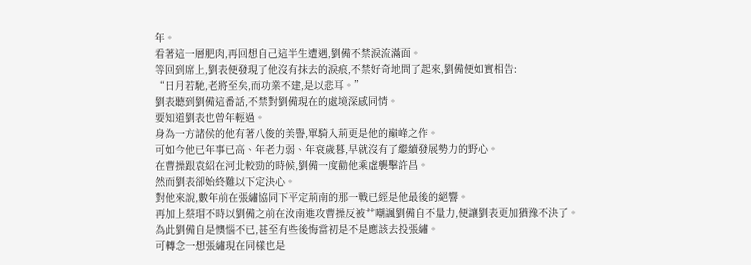年。
看著這一層肥肉,再回想自己這半生遭遇,劉備不禁淚流滿面。
等回到席上,劉表便發現了他沒有抹去的淚痕,不禁好奇地問了起來,劉備便如實相告:
“日月若馳,老將至矣,而功業不建,是以悲耳。”
劉表聽到劉備這番話,不禁對劉備現在的處境深感同情。
要知道劉表也曾年輕過。
身為一方諸侯的他有著八俊的美譽,單騎入荊更是他的巔峰之作。
可如今他已年事已高、年老力弱、年衰歲暮,早就沒有了繼續發展勢力的野心。
在曹操跟袁紹在河北較勁的時候,劉備一度勸他乘虛襲擊許昌。
然而劉表卻始終難以下定決心。
對他來說,數年前在張繡協同下平定荊南的那一戰已經是他最後的絕響。
再加上蔡瑁不時以劉備之前在汝南進攻曹操反被艹嘲諷劉備自不量力,便讓劉表更加猶豫不決了。
為此劉備自是懊惱不已,甚至有些後悔當初是不是應該去投張繡。
可轉念一想張繡現在同樣也是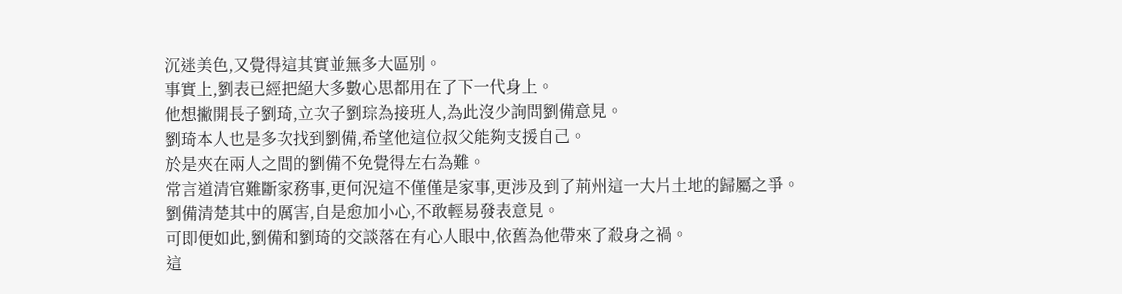沉迷美色,又覺得這其實並無多大區別。
事實上,劉表已經把絕大多數心思都用在了下一代身上。
他想撇開長子劉琦,立次子劉琮為接班人,為此沒少詢問劉備意見。
劉琦本人也是多次找到劉備,希望他這位叔父能夠支援自己。
於是夾在兩人之間的劉備不免覺得左右為難。
常言道清官難斷家務事,更何況這不僅僅是家事,更涉及到了荊州這一大片土地的歸屬之爭。
劉備清楚其中的厲害,自是愈加小心,不敢輕易發表意見。
可即便如此,劉備和劉琦的交談落在有心人眼中,依舊為他帶來了殺身之禍。
這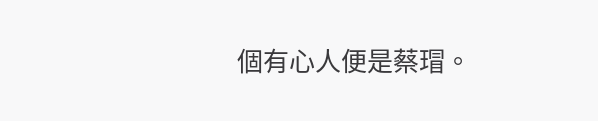個有心人便是蔡瑁。